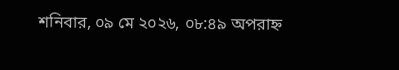শনিবার, ০৯ মে ২০২৬, ০৮:৪৯ অপরাহ্ন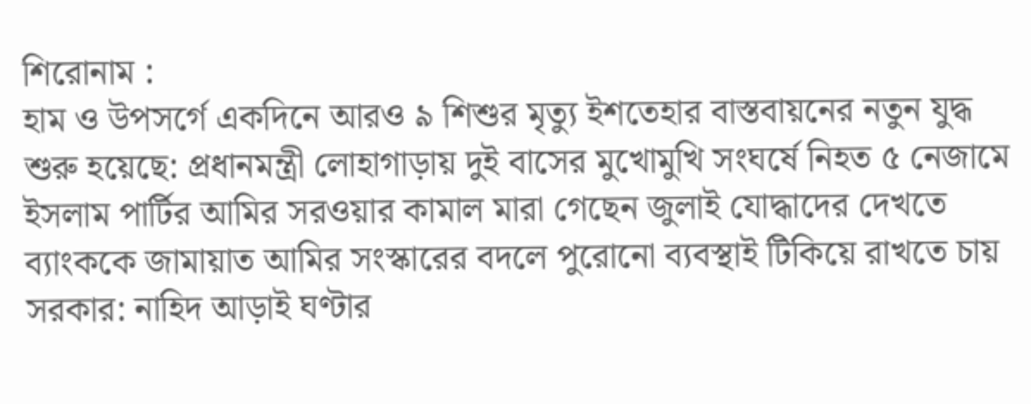শিরোনাম :
হাম ও উপসর্গে একদিনে আরও ৯ শিশুর মৃত্যু ইশতেহার বাস্তবায়নের নতুন যুদ্ধ শুরু হয়েছে: প্রধানমন্ত্রী লোহাগাড়ায় দুই বাসের মুখোমুখি সংঘর্ষে নিহত ৫ নেজামে ইসলাম পার্টির আমির সরওয়ার কামাল মারা গেছেন জুলাই যোদ্ধাদের দেখতে ব্যাংককে জামায়াত আমির সংস্কারের বদলে পুরোনো ব্যবস্থাই টিকিয়ে রাখতে চায় সরকার: নাহিদ আড়াই ঘণ্টার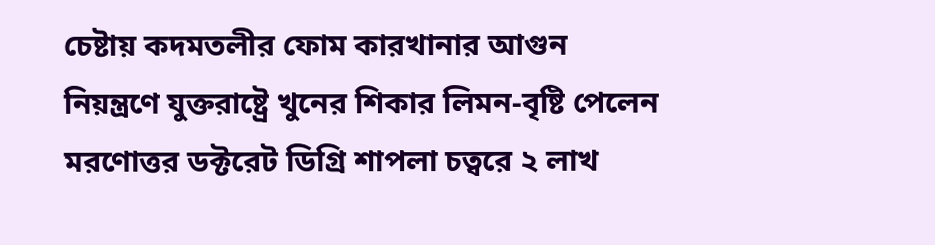চেষ্টায় কদমতলীর ফোম কারখানার আগুন নিয়ন্ত্রণে যুক্তরাষ্ট্রে খুনের শিকার লিমন-বৃষ্টি পেলেন মরণোত্তর ডক্টরেট ডিগ্রি শাপলা চত্বরে ২ লাখ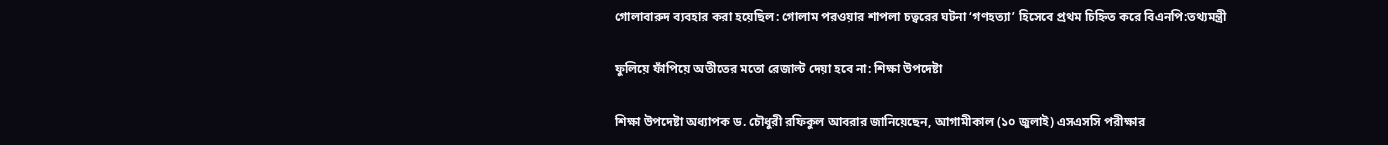গোলাবারুদ ব্যবহার করা হয়েছিল: গোলাম পরওয়ার শাপলা চত্বরের ঘটনা ‘গণহত্যা’ হিসেবে প্রথম চিহ্নিত করে বিএনপি:তথ্যমন্ত্রী

ফুলিয়ে ফাঁপিয়ে অতীতের মতো রেজাল্ট দেয়া হবে না: শিক্ষা উপদেষ্টা

শিক্ষা উপদেষ্টা অধ্যাপক ড. চৌধুরী রফিকুল আবরার জানিয়েছেন, আগামীকাল (১০ জুলাই) এসএসসি পরীক্ষার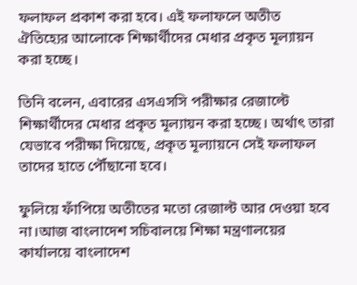ফলাফল প্রকাশ করা হবে। এই ফলাফলে অতীত ঐতিহ্যের আলোকে শিক্ষার্থীদের মেধার প্রকৃত মূল্যায়ন করা হচ্ছে।

তিনি বলেন, এবারের এসএসসি পরীক্ষার রেজাল্টে শিক্ষার্থীদের মেধার প্রকৃত মূল্যায়ন করা হচ্ছে। অর্থাৎ তারা যেভাবে পরীক্ষা দিয়েছে, প্রকৃত মূল্যায়নে সেই ফলাফল তাদের হাতে পৌঁছানো হবে।

ফুলিয়ে ফাঁপিয়ে অতীতের মতো রেজাল্ট আর দেওয়া হবে না।আজ বাংলাদেশ সচিবালয়ে শিক্ষা মন্ত্রণালয়ের কার্যালয়ে বাংলাদেশ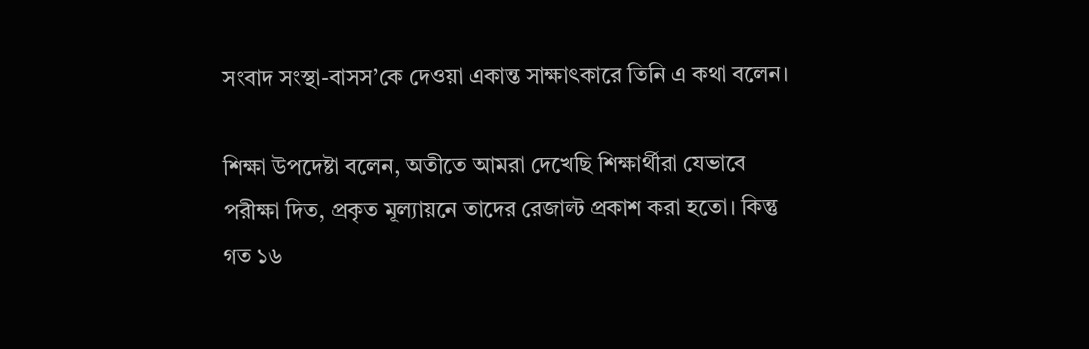সংবাদ সংস্থা-বাসস’কে দেওয়া একান্ত সাক্ষাৎকারে তিনি এ কথা বলেন।

শিক্ষা উপদেষ্টা বলেন, অতীতে আমরা দেখেছি শিক্ষার্থীরা যেভাবে পরীক্ষা দিত, প্রকৃত মূল্যায়নে তাদের রেজাল্ট প্রকাশ করা হতো। কিন্তু গত ১৬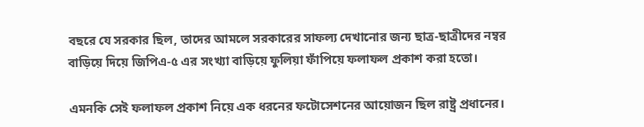বছরে যে সরকার ছিল, তাদের আমলে সরকারের সাফল্য দেখানোর জন্য ছাত্র-ছাত্রীদের নম্বর বাড়িয়ে দিয়ে জিপিএ-৫ এর সংখ্যা বাড়িয়ে ফুলিয়া ফাঁপিয়ে ফলাফল প্রকাশ করা হতো।

এমনকি সেই ফলাফল প্রকাশ নিয়ে এক ধরনের ফটোসেশনের আয়োজন ছিল রাষ্ট্র প্রধানের।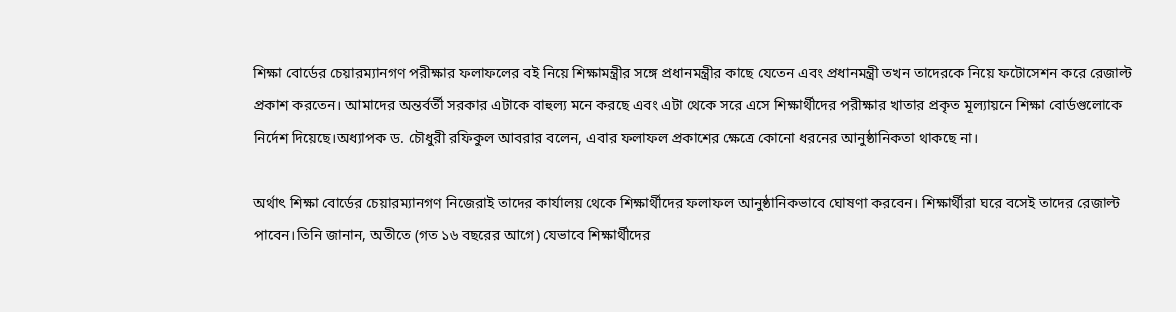শিক্ষা বোর্ডের চেয়ারম্যানগণ পরীক্ষার ফলাফলের বই নিয়ে শিক্ষামন্ত্রীর সঙ্গে প্রধানমন্ত্রীর কাছে যেতেন এবং প্রধানমন্ত্রী তখন তাদেরকে নিয়ে ফটোসেশন করে রেজাল্ট প্রকাশ করতেন। আমাদের অন্তর্বর্তী সরকার এটাকে বাহুল্য মনে করছে এবং এটা থেকে সরে এসে শিক্ষার্থীদের পরীক্ষার খাতার প্রকৃত মূল্যায়নে শিক্ষা বোর্ডগুলোকে নির্দেশ দিয়েছে।অধ্যাপক ড. চৌধুরী রফিকুল আবরার বলেন, এবার ফলাফল প্রকাশের ক্ষেত্রে কোনো ধরনের আনুষ্ঠানিকতা থাকছে না।

অর্থাৎ শিক্ষা বোর্ডের চেয়ারম্যানগণ নিজেরাই তাদের কার্যালয় থেকে শিক্ষার্থীদের ফলাফল আনুষ্ঠানিকভাবে ঘোষণা করবেন। শিক্ষার্থীরা ঘরে বসেই তাদের রেজাল্ট পাবেন।তিনি জানান, অতীতে (গত ১৬ বছরের আগে) যেভাবে শিক্ষার্থীদের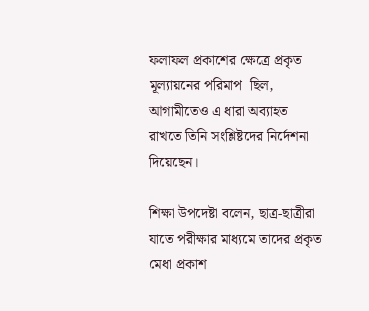ফলাফল প্রকাশের ক্ষেত্রে প্রকৃত মূল্যায়নের পরিমাপ  ছিল, আগামীতেও এ ধারা অব্যাহত রাখতে তিনি সংশ্লিষ্টদের নির্দেশনা দিয়েছেন।

শিক্ষা উপদেষ্টা বলেন, ছাত্র-ছাত্রীরা যাতে পরীক্ষার মাধ্যমে তাদের প্রকৃত মেধা প্রকাশ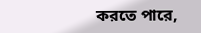করতে পারে,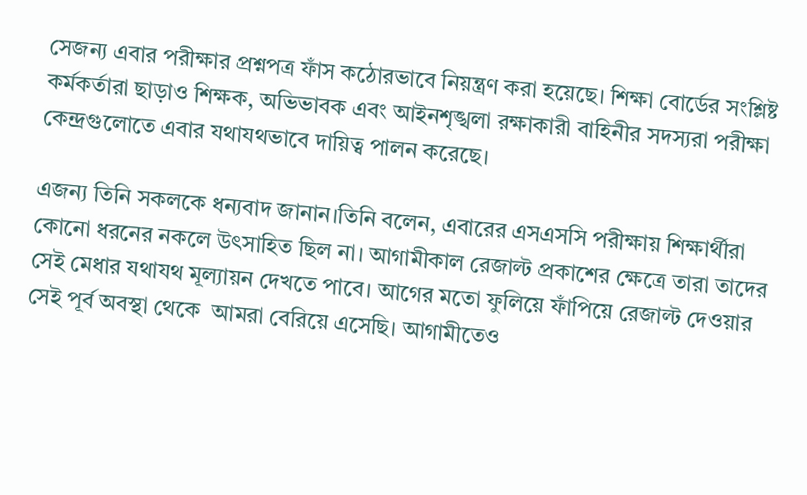সেজন্য এবার পরীক্ষার প্রশ্নপত্র ফাঁস কঠোরভাবে নিয়ন্ত্রণ করা হয়েছে। শিক্ষা বোর্ডের সংশ্লিষ্ট কর্মকর্তারা ছাড়াও শিক্ষক, অভিভাবক এবং আইনশৃঙ্খলা রক্ষাকারী বাহিনীর সদস্যরা পরীক্ষা কেন্দ্রগুলোতে এবার যথাযথভাবে দায়িত্ব পালন করেছে।

এজন্য তিনি সকলকে ধন্যবাদ জানান।তিনি বলেন, এবারের এসএসসি পরীক্ষায় শিক্ষার্থীরা কোনো ধরনের নকলে উৎসাহিত ছিল না। আগামীকাল রেজাল্ট প্রকাশের ক্ষেত্রে তারা তাদের সেই মেধার যথাযথ মূল্যায়ন দেখতে পাবে। আগের মতো ফুলিয়ে ফাঁপিয়ে রেজাল্ট দেওয়ার সেই পূর্ব অবস্থা থেকে  আমরা বেরিয়ে এসেছি। আগামীতেও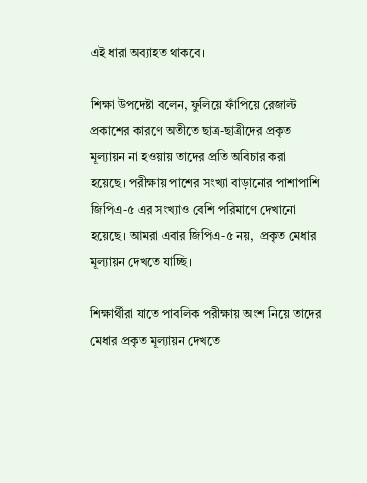এই ধারা অব্যাহত থাকবে।

শিক্ষা উপদেষ্টা বলেন, ফুলিয়ে ফাঁপিয়ে রেজাল্ট প্রকাশের কারণে অতীতে ছাত্র-ছাত্রীদের প্রকৃত মূল্যায়ন না হওয়ায় তাদের প্রতি অবিচার করা হয়েছে। পরীক্ষায় পাশের সংখ্যা বাড়ানোর পাশাপাশি জিপিএ-৫ এর সংখ্যাও বেশি পরিমাণে দেখানো হয়েছে। আমরা এবার জিপিএ-৫ নয়,  প্রকৃত মেধার মূল্যায়ন দেখতে যাচ্ছি।

শিক্ষার্থীরা যাতে পাবলিক পরীক্ষায় অংশ নিয়ে তাদের মেধার প্রকৃত মূল্যায়ন দেখতে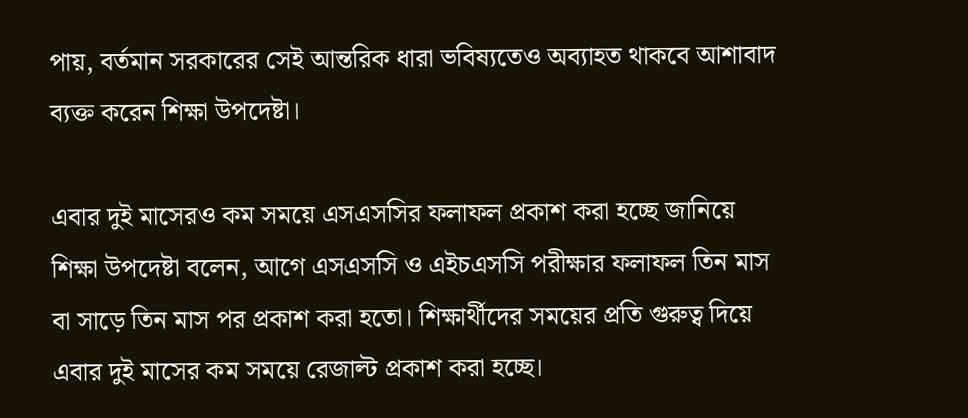পায়, বর্তমান সরকারের সেই আন্তরিক ধারা ভবিষ্যতেও অব্যাহত থাকবে আশাবাদ ব্যক্ত করেন শিক্ষা উপদেষ্টা।

এবার দুই মাসেরও কম সময়ে এসএসসির ফলাফল প্রকাশ করা হচ্ছে জানিয়ে শিক্ষা উপদেষ্টা বলেন, আগে এসএসসি ও এইচএসসি পরীক্ষার ফলাফল তিন মাস বা সাড়ে তিন মাস পর প্রকাশ করা হতো। শিক্ষার্থীদের সময়ের প্রতি গুরুত্ব দিয়ে এবার দুই মাসের কম সময়ে রেজাল্ট প্রকাশ করা হচ্ছে।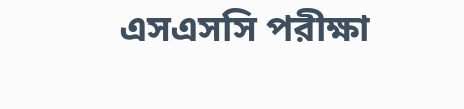এসএসসি পরীক্ষা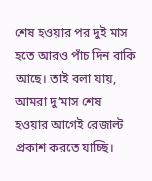শেষ হওয়ার পর দুই মাস হতে আরও পাঁচ দিন বাকি আছে। তাই বলা যায়, আমরা দু’মাস শেষ হওয়ার আগেই রেজাল্ট প্রকাশ করতে যাচ্ছি।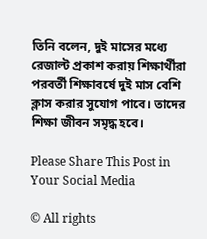তিনি বলেন, দুই মাসের মধ্যে রেজাল্ট প্রকাশ করায় শিক্ষার্থীরা পরবর্তী শিক্ষাবর্ষে দুই মাস বেশি ক্লাস করার সুযোগ পাবে। তাদের শিক্ষা জীবন সমৃদ্ধ হবে।

Please Share This Post in Your Social Media

© All rights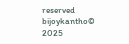reserved bijoykantho© 2025